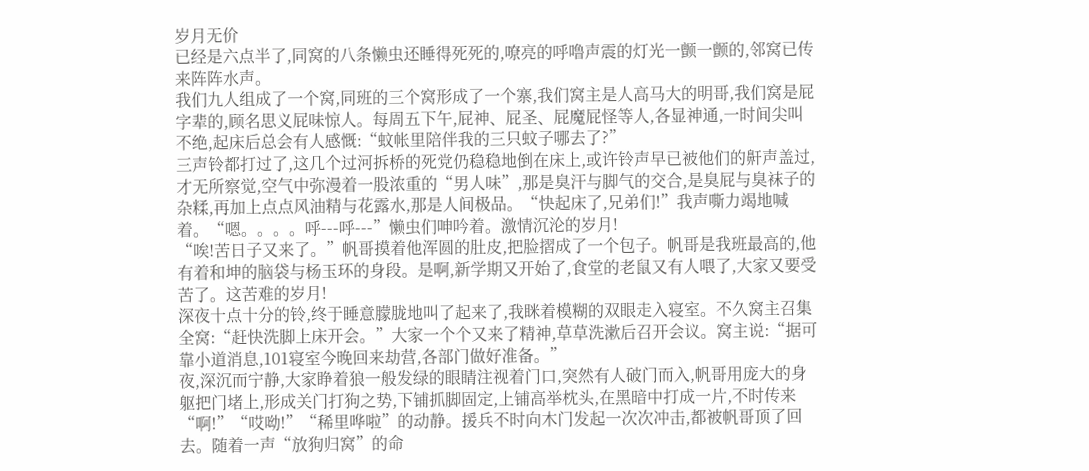岁月无价
已经是六点半了,同窝的八条懒虫还睡得死死的,嘹亮的呼噜声震的灯光一颤一颤的,邻窝已传来阵阵水声。
我们九人组成了一个窝,同班的三个窝形成了一个寨,我们窝主是人高马大的明哥,我们窝是屁字辈的,顾名思义屁味惊人。每周五下午,屁神、屁圣、屁魔屁怪等人,各显神通,一时间尖叫不绝,起床后总会有人感慨:“蚊帐里陪伴我的三只蚊子哪去了?”
三声铃都打过了,这几个过河拆桥的死党仍稳稳地倒在床上,或许铃声早已被他们的鼾声盖过,才无所察觉,空气中弥漫着一股浓重的“男人味”,那是臭汗与脚气的交合,是臭屁与臭袜子的杂糅,再加上点点风油精与花露水,那是人间极品。“快起床了,兄弟们!”我声嘶力竭地喊着。“嗯。。。。呼---呼---”懒虫们呻吟着。激情沉沦的岁月!
“唉!苦日子又来了。”帆哥摸着他浑圆的肚皮,把脸摺成了一个包子。帆哥是我班最高的,他有着和坤的脑袋与杨玉环的身段。是啊,新学期又开始了,食堂的老鼠又有人喂了,大家又要受苦了。这苦难的岁月!
深夜十点十分的铃,终于睡意朦胧地叫了起来了,我眯着模糊的双眼走入寝室。不久窝主召集全窝:“赶快洗脚上床开会。”大家一个个又来了精神,草草洗漱后召开会议。窝主说:“据可靠小道消息,101寝室今晚回来劫营,各部门做好准备。”
夜,深沉而宁静,大家睁着狼一般发绿的眼睛注视着门口,突然有人破门而入,帆哥用庞大的身躯把门堵上,形成关门打狗之势,下铺抓脚固定,上铺高举枕头,在黑暗中打成一片,不时传来“啊!”“哎呦!”“稀里哗啦”的动静。援兵不时向木门发起一次次冲击,都被帆哥顶了回去。随着一声“放狗归窝”的命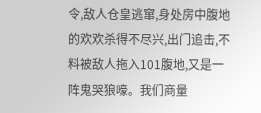令,敌人仓皇逃窜,身处房中腹地的欢欢杀得不尽兴,出门追击,不料被敌人拖入101腹地,又是一阵鬼哭狼嚎。我们商量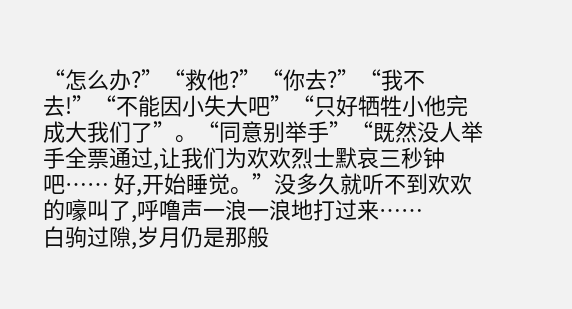“怎么办?”“救他?”“你去?”“我不去!”“不能因小失大吧”“只好牺牲小他完成大我们了”。“同意别举手”“既然没人举手全票通过,让我们为欢欢烈士默哀三秒钟吧…… 好,开始睡觉。”没多久就听不到欢欢的嚎叫了,呼噜声一浪一浪地打过来……
白驹过隙,岁月仍是那般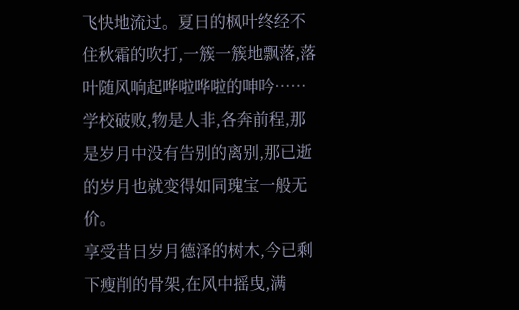飞快地流过。夏日的枫叶终经不住秋霜的吹打,一簇一簇地飘落,落叶随风响起哗啦哗啦的呻吟……学校破败,物是人非,各奔前程,那是岁月中没有告别的离别,那已逝的岁月也就变得如同瑰宝一般无价。
享受昔日岁月德泽的树木,今已剩下瘦削的骨架,在风中摇曳,满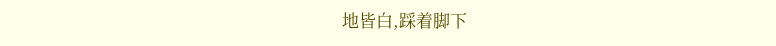地皆白,踩着脚下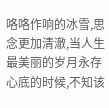咯咯作响的冰雪,思念更加清澈,当人生最美丽的岁月永存心底的时候,不知该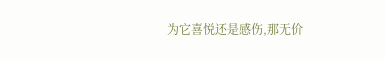为它喜悦还是感伤,那无价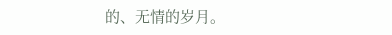的、无情的岁月。